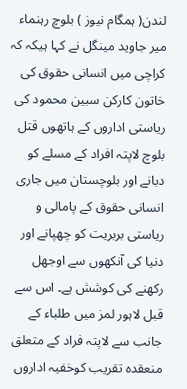لندن( ہمگام نیوز ) بلوچ رہنماء میر جاوید مینگل نے کہا ہیکہ کہ کراچی میں انسانی حقوق کی خاتون کارکن سبین محمود کی ریاستی اداروں کے ہاتھوں قتل بلوچ لاپتہ افراد کے مسلے کو دبانے اور بلوچستان میں جاری انسانی حقوق کے پامالی و ریاستی بربریت کو چھپانے اور دنیا کی آنکھوں سے اوجھل رکھنے کی کوشش ہے۔ اس سے قبل لاہور لمز میں طلباء کے جانب سے لاپتہ فراد کے متعلق منعقدہ تقریب کوخفیہ اداروں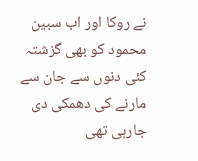نے روکا اور اب سبین محمود کو بھی گزشتہ کئی دنوں سے جان سے مارنے کی دھمکی دی جارہی تھی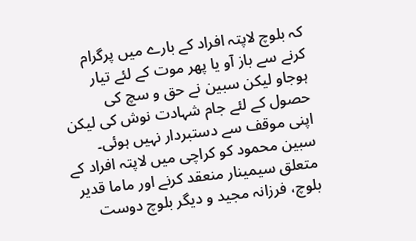کہ بلوچ لاپتہ افراد کے بارے میں پرگرام کرنے سے باز آو یا پھر موت کے لئے تیار ہوجاو لیکن سبین نے حق و سچ کی حصول کے لئے جام شہادت نوش کی لیکن اپنی موقف سے دستبردار نہیں ہوئی۔ سبین محمود کو کراچی میں لاپتہ افراد کے متعلق سیمینار منعقد کرنے اور ماما قدیر بلوچ، فرزانہ مجید و دیگر بلوچ دوست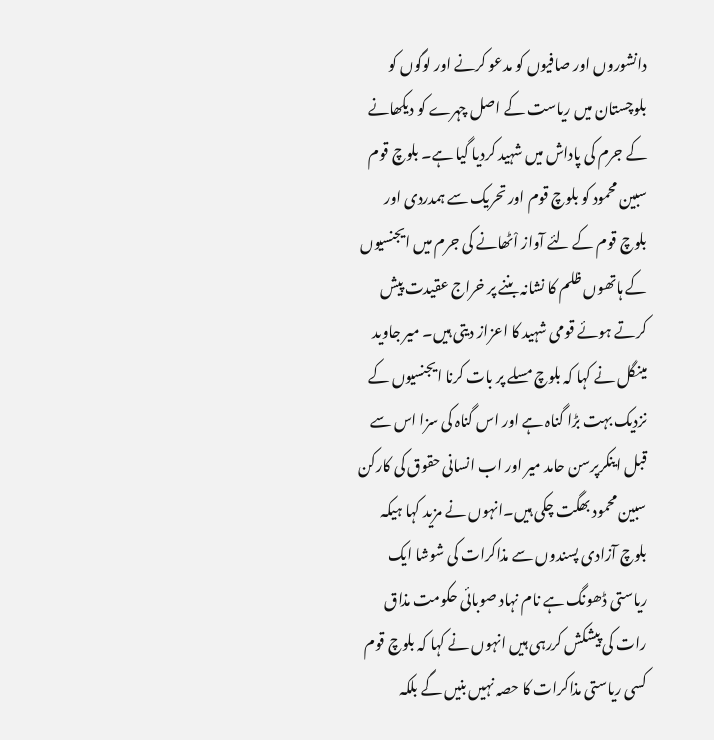دانشوروں اور صافیوں کو مدعو کرنے اور لوگوں کو بلوچستان میں ریاست کے اصل چہرے کو دیکھانے کے جرم کی پاداش میں شہید کردیا گیا ہے۔ بلوچ قوم سبین محمود کو بلوچ قوم اور تحریک سے ہمدردی اور بلوچ قوم کے لئے آواز اْٹھانے کی جرم میں ایجنسیوں کے ہاتھوں ظلم کا نشانہ بننے پر خراج عقیدت پیش کرتے ہوئے قومی شہید کا اعزاز دیتی ہیں۔ میر جاوید مینگل نے کہا کہ بلوچ مسلے پر بات کرنا ایجنسیوں کے نزدیک بہت بڑا گناہ ہے اور اس گناہ کی سزا اس سے قبل اینکرپرسن حامد میر اور اب انسانی حقوق کی کارکن سبین محمود بھگت چکی ہیں۔انہوں نے مزید کہا ہیکہ بلوچ آزادی پسندوں سے مذاکرات کی شوشا ایک ریاستی ڈھونگ ہے نام نہاد صوبائی حکومت مذاق رات کی پیشکش کررہی ہیں انہوں نے کہا کہ بلوچ قوم کسی ریاستی مذاکرات کا حصہ نہیں بنیں گے بلکہ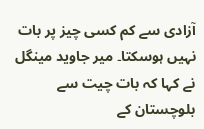آزادی سے کم کسی چیز پر بات نہیں ہوسکتا۔ میر جاوید مینگل نے کہا کہ بات چیت سے بلوچستان کے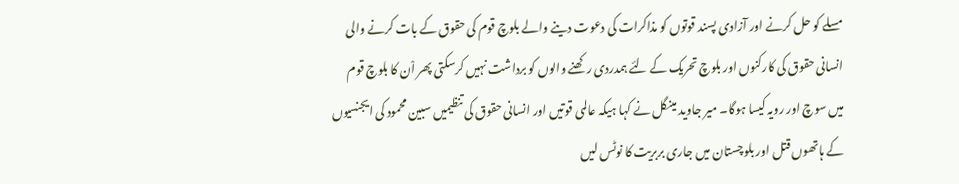مسلے کو حل کرنے اور آزادی پسند قوتوں کو مذاکرات کی دعوت دینے والے بلوچ قوم کی حقوق کے بات کرنے والی انسانی حقوق کی کارکنوں اور بلوچ تحریک کے لئے ہمدردی رکھنے والوں کو برداشت نہیں کرسکتی پھر اْن کا بلوچ قوم میں سوچ اور رویہ کیسا ہوگا۔ میر جاوید مینگل نے کہا ہیکہ عالمی قوتیں اور انسانی حقوق کی تنظیمیں سبین محمود کی ایجنسیوں کے ہاتھوں قتل اور بلوچستان میں جاری بربریت کا نوٹس لیں